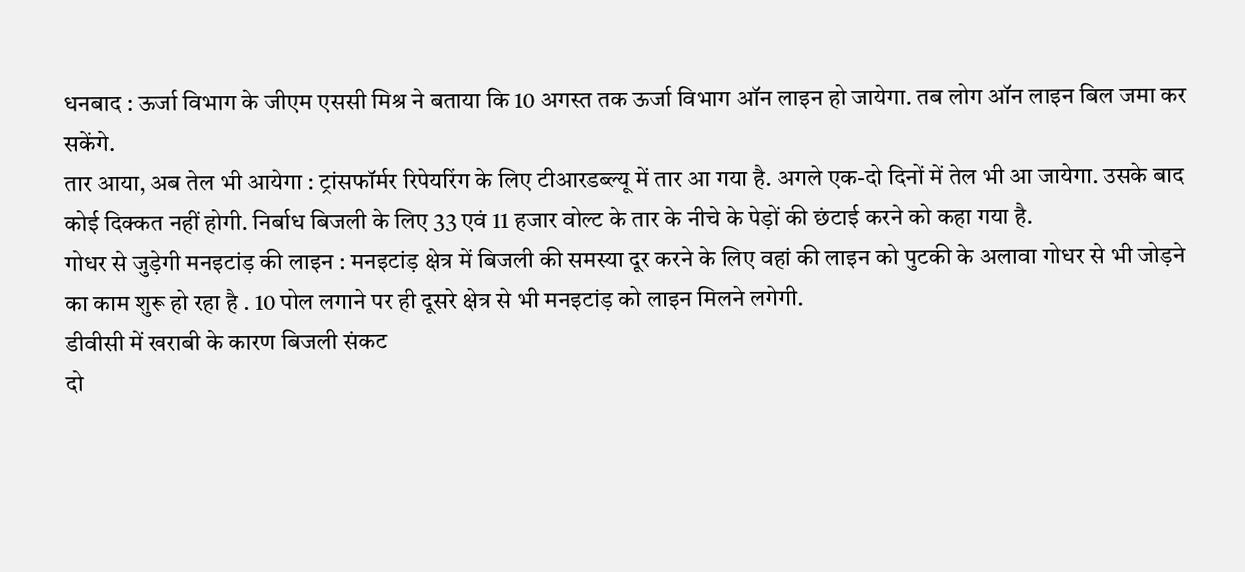धनबाद : ऊर्जा विभाग के जीएम एससी मिश्र ने बताया कि 10 अगस्त तक ऊर्जा विभाग ऑन लाइन हो जायेगा. तब लोग ऑन लाइन बिल जमा कर सकेंगे.
तार आया, अब तेल भी आयेगा : ट्रांसफॉर्मर रिपेयरिंग के लिए टीआरडब्ल्यू में तार आ गया है. अगले एक-दो दिनों में तेल भी आ जायेगा. उसके बाद कोई दिक्कत नहीं होगी. निर्बाध बिजली के लिए 33 एवं 11 हजार वोल्ट के तार के नीचे के पेड़ों की छंटाई करने को कहा गया है.
गोधर से जुड़ेगी मनइटांड़ की लाइन : मनइटांड़ क्षेत्र में बिजली की समस्या दूर करने के लिए वहां की लाइन को पुटकी के अलावा गोधर से भी जोड़ने का काम शुरू हो रहा है . 10 पोल लगाने पर ही दूसरे क्षेत्र से भी मनइटांड़ को लाइन मिलने लगेगी.
डीवीसी में खराबी के कारण बिजली संकट
दो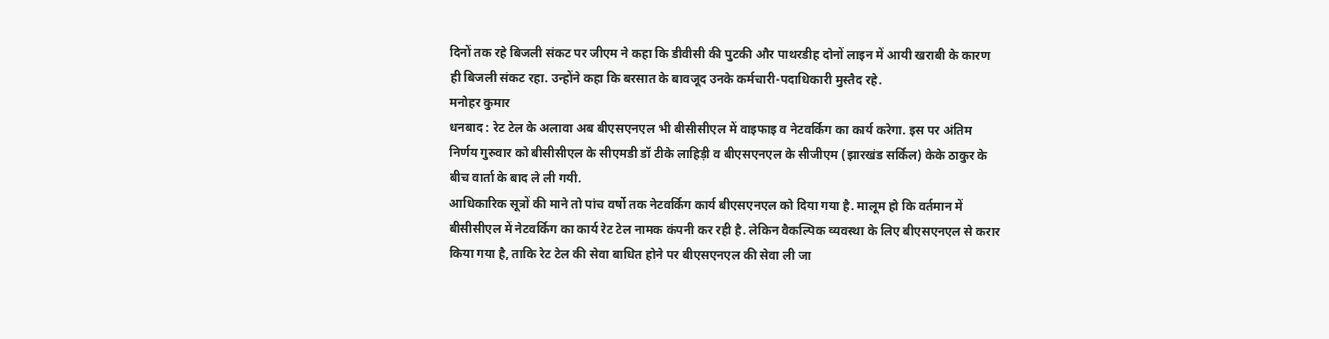दिनों तक रहे बिजली संकट पर जीएम ने कहा कि डीवीसी की पुटकी और पाथरडीह दोनों लाइन में आयी खराबी के कारण ही बिजली संकट रहा. उन्होंने कहा कि बरसात के बावजूद उनके कर्मचारी-पदाधिकारी मुस्तैद रहे.
मनोहर कुमार
धनबाद : रेट टेल के अलावा अब बीएसएनएल भी बीसीसीएल में वाइफाइ व नेटवर्किग का कार्य करेगा. इस पर अंतिम निर्णय गुरुवार को बीसीसीएल के सीएमडी डॉ टीके लाहिड़ी व बीएसएनएल के सीजीएम (झारखंड सर्किल) केके ठाकुर के बीच वार्ता के बाद ले ली गयी.
आधिकारिक सूत्रों की माने तो पांच वर्षो तक नेटवर्किग कार्य बीएसएनएल को दिया गया है. मालूम हो कि वर्तमान में बीसीसीएल में नेटवर्किग का कार्य रेट टेल नामक कंपनी कर रही है. लेकिन वैकल्पिक व्यवस्था के लिए बीएसएनएल से करार किया गया है, ताकि रेट टेल की सेवा बाधित होने पर बीएसएनएल की सेवा ली जा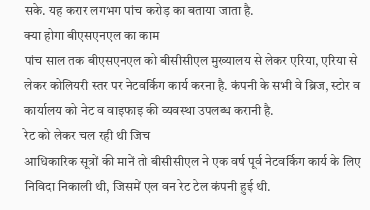सके. यह करार लगभग पांच करोड़ का बताया जाता है.
क्या होगा बीएसएनएल का काम
पांच साल तक बीएसएनएल को बीसीसीएल मुख्यालय से लेकर एरिया, एरिया से लेकर कोलियरी स्तर पर नेटवर्किग कार्य करना है. कंपनी के सभी वे ब्रिज, स्टोर व कार्यालय को नेट व वाइफाइ की व्यवस्था उपलब्ध करानी है.
रेट को लेकर चल रही थी जिच
आधिकारिक सूत्रों की मानें तो बीसीसीएल ने एक वर्ष पूर्व नेटवर्किग कार्य के लिए निविदा निकाली थी, जिसमें एल वन रेट टेल कंपनी हुई थी.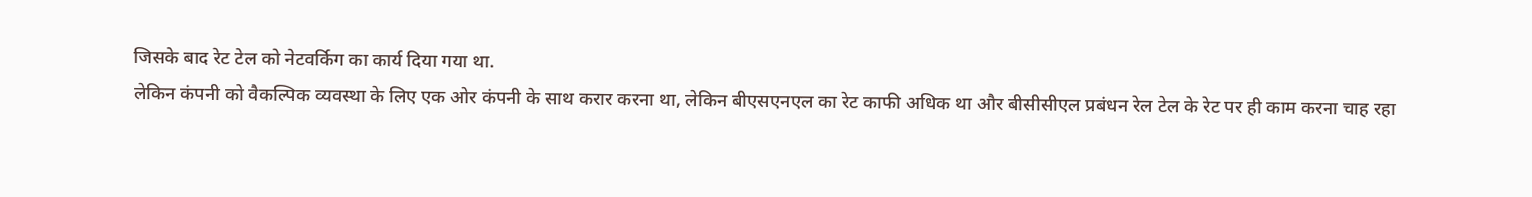जिसके बाद रेट टेल को नेटवर्किग का कार्य दिया गया था.
लेकिन कंपनी को वैकल्पिक व्यवस्था के लिए एक ओर कंपनी के साथ करार करना था, लेकिन बीएसएनएल का रेट काफी अधिक था और बीसीसीएल प्रबंधन रेल टेल के रेट पर ही काम करना चाह रहा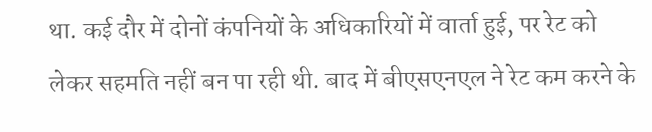था. कई दौर में दोनों कंपनियों के अधिकारियों में वार्ता हुई, पर रेट को लेकर सहमति नहीं बन पा रही थी. बाद में बीएसएनएल ने रेट कम करने के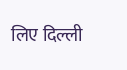लिए दिल्ली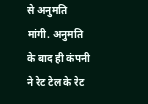से अनुमति मांगी. अनुमति के बाद ही कंपनी ने रेट टेल के रेट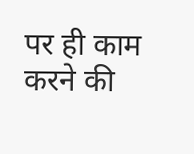पर ही काम करने की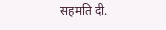सहमति दी.